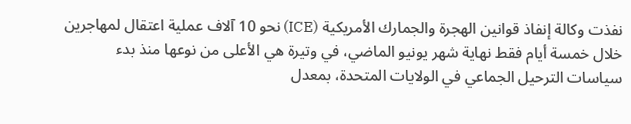نفذت وكالة إنفاذ قوانين الهجرة والجمارك الأمريكية (ICE) نحو 10 آلاف عملية اعتقال لمهاجرين خلال خمسة أيام فقط نهاية شهر يونيو الماضي، في وتيرة هي الأعلى من نوعها منذ بدء سياسات الترحيل الجماعي في الولايات المتحدة، بمعدل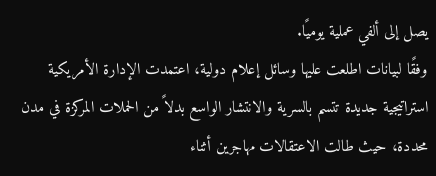يصل إلى ألفي عملية يوميًا.
وفقًا لبيانات اطلعت عليها وسائل إعلام دولية، اعتمدت الإدارة الأمريكية استراتيجية جديدة تتسم بالسرية والانتشار الواسع بدلاً من الحملات المركزة في مدن محددة، حيث طالت الاعتقالات مهاجرين أثناء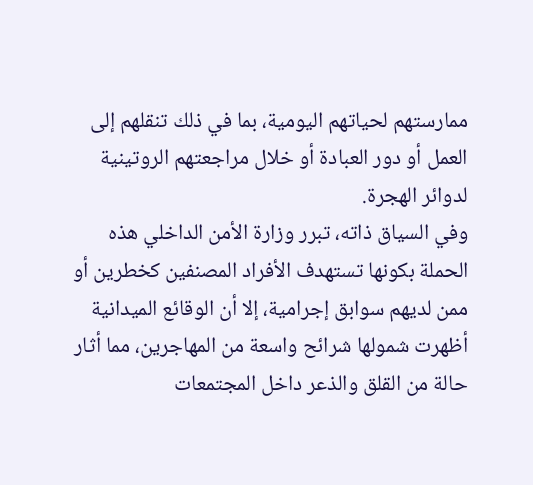ممارستهم لحياتهم اليومية، بما في ذلك تنقلهم إلى العمل أو دور العبادة أو خلال مراجعتهم الروتينية لدوائر الهجرة.
وفي السياق ذاته، تبرر وزارة الأمن الداخلي هذه الحملة بكونها تستهدف الأفراد المصنفين كخطرين أو ممن لديهم سوابق إجرامية، إلا أن الوقائع الميدانية أظهرت شمولها شرائح واسعة من المهاجرين، مما أثار حالة من القلق والذعر داخل المجتمعات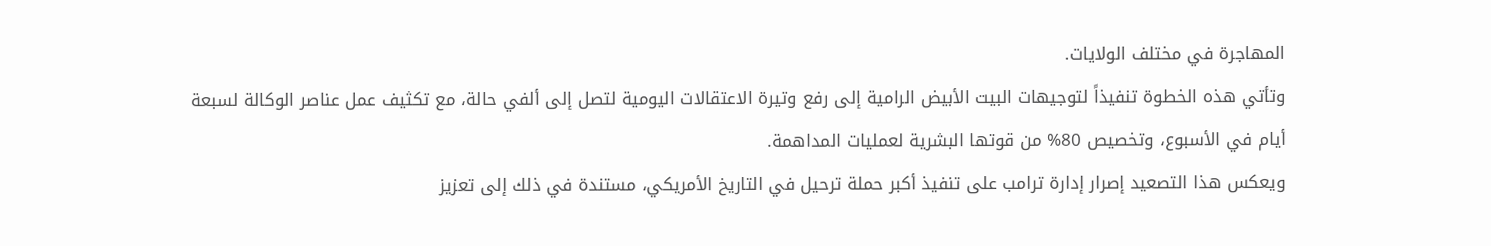المهاجرة في مختلف الولايات.
وتأتي هذه الخطوة تنفيذاً لتوجيهات البيت الأبيض الرامية إلى رفع وتيرة الاعتقالات اليومية لتصل إلى ألفي حالة، مع تكثيف عمل عناصر الوكالة لسبعة أيام في الأسبوع، وتخصيص 80% من قوتها البشرية لعمليات المداهمة.
ويعكس هذا التصعيد إصرار إدارة ترامب على تنفيذ أكبر حملة ترحيل في التاريخ الأمريكي، مستندة في ذلك إلى تعزيز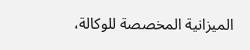الميزانية المخصصة للوكالة،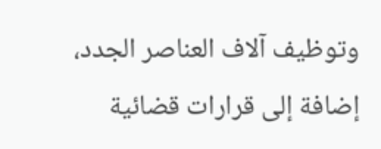وتوظيف آلاف العناصر الجدد، إضافة إلى قرارات قضائية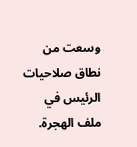وسعت من نطاق صلاحيات الرئيس في ملف الهجرة.